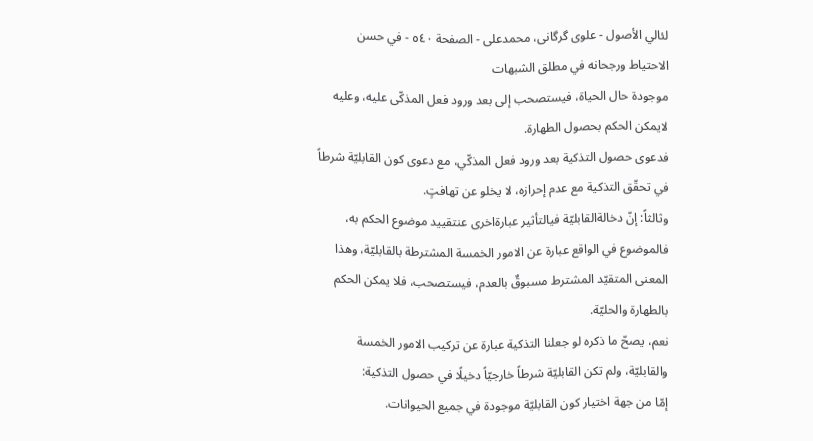لئالي الأصول - علوی گرگانی، محمدعلی - الصفحة ٥٤٠ - في حسن الاحتياط ورجحانه في مطلق الشبهات
موجودة حال الحياة، فيستصحب إلى بعد ورود فعل المذكّى عليه، وعليه لايمكن الحكم بحصول الطهارة.
فدعوى حصول التذكية بعد ورود فعل المذكّي، مع دعوى كون القابليّة شرطاً في تحقّق التذكية مع عدم إحرازه، لا يخلو عن تهافتٍ.
وثالثاً: إنّ دخالةالقابليّة فيالتأثير عبارةاخرى عنتقييد موضوع الحكم به، فالموضوع في الواقع عبارة عن الامور الخمسة المشترطة بالقابليّة، وهذا المعنى المتقيّد المشترط مسبوقٌ بالعدم، فيستصحب، فلا يمكن الحكم بالطهارة والحليّة.
نعم، يصحّ ما ذكره لو جعلنا التذكية عبارة عن تركيب الامور الخمسة والقابليّة، ولم تكن القابليّة شرطاً خارجيّاً دخيلًا في حصول التذكية:
إمّا من جهة اختيار كون القابليّة موجودة في جميع الحيوانات.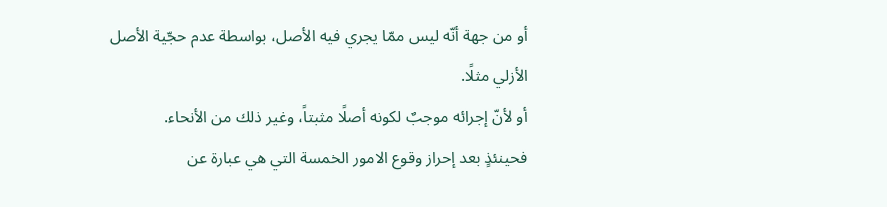أو من جهة أنّه ليس ممّا يجري فيه الأصل، بواسطة عدم حجّية الأصل الأزلي مثلًا.
أو لأنّ إجرائه موجبٌ لكونه أصلًا مثبتاً، وغير ذلك من الأنحاء.
فحينئذٍ بعد إحراز وقوع الامور الخمسة التي هي عبارة عن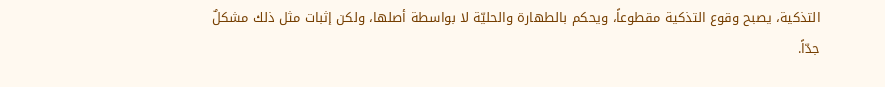التذكية، يصبح وقوع التذكية مقطوعاً، ويحكم بالطهارة والحليّة لا بواسطة أصلها، ولكن إثبات مثل ذلك مشكلٌ جدّاً.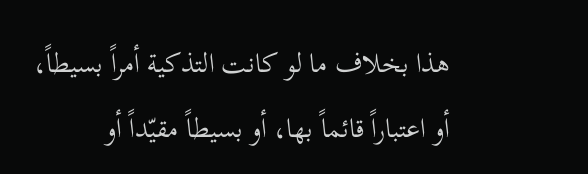هذا بخلاف ما لو كانت التذكية أمراً بسيطاً، أو اعتباراً قائماً بها، أو بسيطاً مقيّداً أو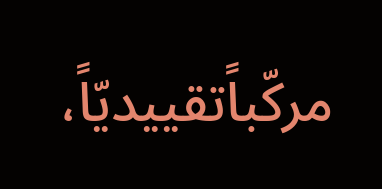مركّباًتقييديّاً،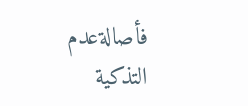فأصالةعدم التذكية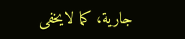جارية، كما لايخفى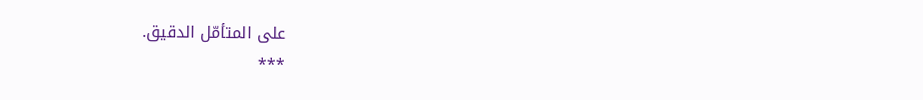على المتأمّل الدقيق.
***